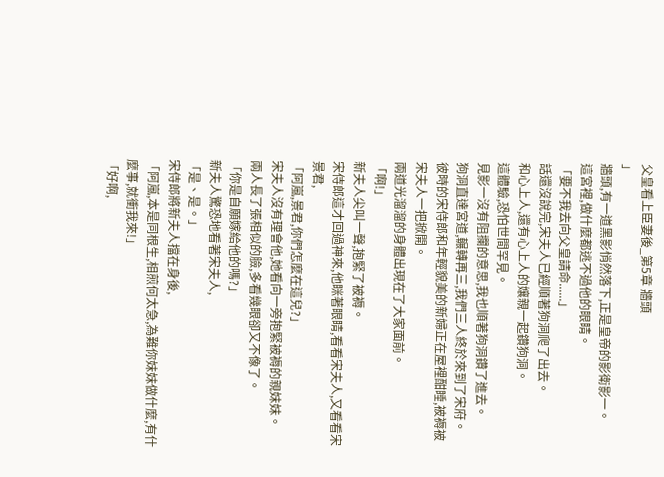父皇看上臣妻後_第5章 牆頭
」
牆頭,有一道黑影悄然落下,正是皇帝的影衛影一。
這宮裡,做什麼都逃不過他的眼睛。
「要不我去向父皇請命......」
話還沒說完,宋夫人已經順著狗洞爬了出去。
和心上人,還有心上人的孃親一起鑽狗洞。
這體驗,恐怕世間罕見。
見影一沒有阻攔的意思,我也順著狗洞鑽了進去。
狗洞直達宮道,輾轉再三,我們三人終於來到了宋府。
彼時的宋侍郎和年輕貌美的新婦正在屋裡酣睡,被褥被宋夫人一把掀開。
兩道光溜溜的身體出現在了大家面前。
「啊!」
新夫人尖叫一聲,抱緊了被褥。
宋侍郎這才回過神來,他眯著眼睛,看看宋夫人,又看看宋景君,
「阿嵐,景君,你們怎麼在這兒?」
宋夫人沒有理會他,她看向一旁抱緊被褥的親妹妹。
兩人長了張相似的臉,多看幾眼卻又不像了。
「你是自願嫁給他的嗎?」
新夫人驚恐地看著宋夫人,
「是、是。」
宋侍郎將新夫人擋在身後,
「阿嵐,本是同根生,相煎何太急,為難你妹妹做什麼,有什麼事,就衝我來!」
「好啊,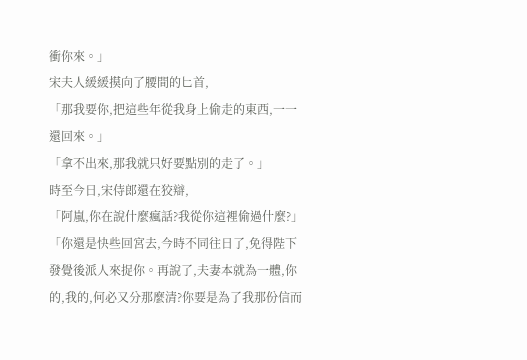衝你來。」
宋夫人緩緩摸向了腰間的匕首,
「那我要你,把這些年從我身上偷走的東西,一一還回來。」
「拿不出來,那我就只好要點別的走了。」
時至今日,宋侍郎還在狡辯,
「阿嵐,你在說什麼瘋話?我從你這裡偷過什麼?」
「你還是快些回宮去,今時不同往日了,免得陛下發覺後派人來捉你。再說了,夫妻本就為一體,你的,我的,何必又分那麼清?你要是為了我那份信而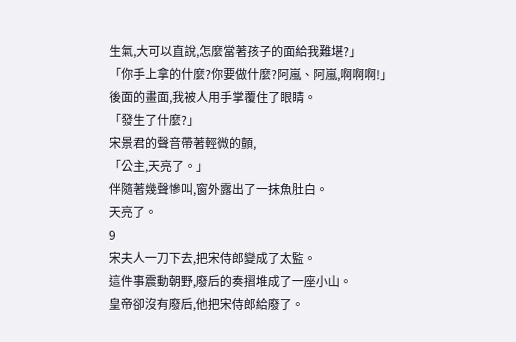生氣,大可以直說,怎麼當著孩子的面給我難堪?」
「你手上拿的什麼?你要做什麼?阿嵐、阿嵐,啊啊啊!」
後面的畫面,我被人用手掌覆住了眼睛。
「發生了什麼?」
宋景君的聲音帶著輕微的顫,
「公主,天亮了。」
伴隨著幾聲慘叫,窗外露出了一抹魚肚白。
天亮了。
9
宋夫人一刀下去,把宋侍郎變成了太監。
這件事震動朝野,廢后的奏摺堆成了一座小山。
皇帝卻沒有廢后,他把宋侍郎給廢了。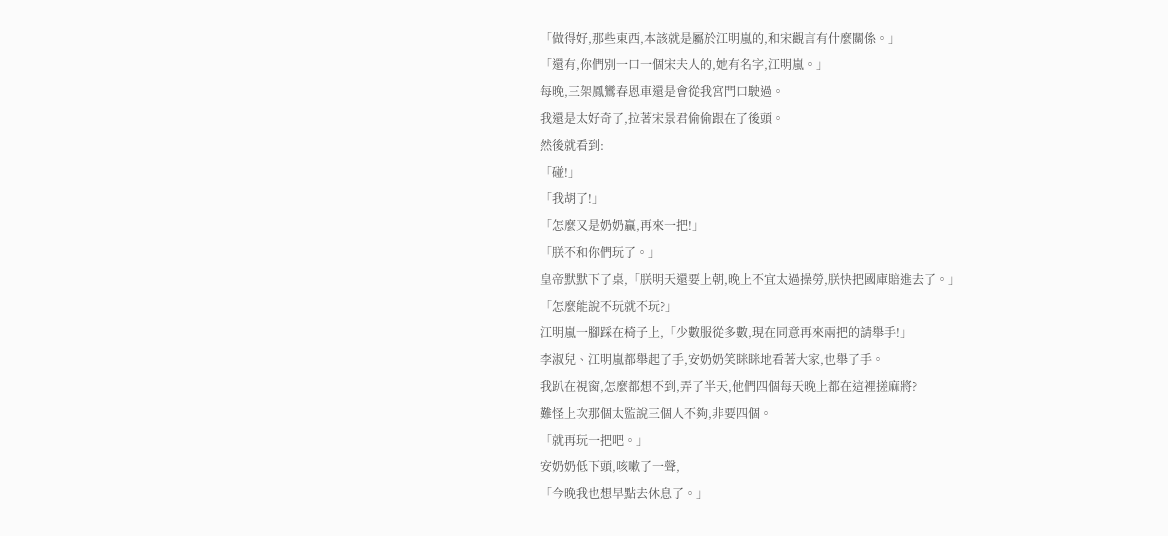「做得好,那些東西,本該就是屬於江明嵐的,和宋觀言有什麼關係。」
「還有,你們別一口一個宋夫人的,她有名字,江明嵐。」
每晚,三架鳳鸞春恩車還是會從我宮門口駛過。
我還是太好奇了,拉著宋景君偷偷跟在了後頭。
然後就看到:
「碰!」
「我胡了!」
「怎麼又是奶奶贏,再來一把!」
「朕不和你們玩了。」
皇帝默默下了桌,「朕明天還要上朝,晚上不宜太過操勞,朕快把國庫賠進去了。」
「怎麼能說不玩就不玩?」
江明嵐一腳踩在椅子上,「少數服從多數,現在同意再來兩把的請舉手!」
李淑兒、江明嵐都舉起了手,安奶奶笑眯眯地看著大家,也舉了手。
我趴在視窗,怎麼都想不到,弄了半天,他們四個每天晚上都在這裡搓麻將?
難怪上次那個太監說三個人不夠,非要四個。
「就再玩一把吧。」
安奶奶低下頭,咳嗽了一聲,
「今晚我也想早點去休息了。」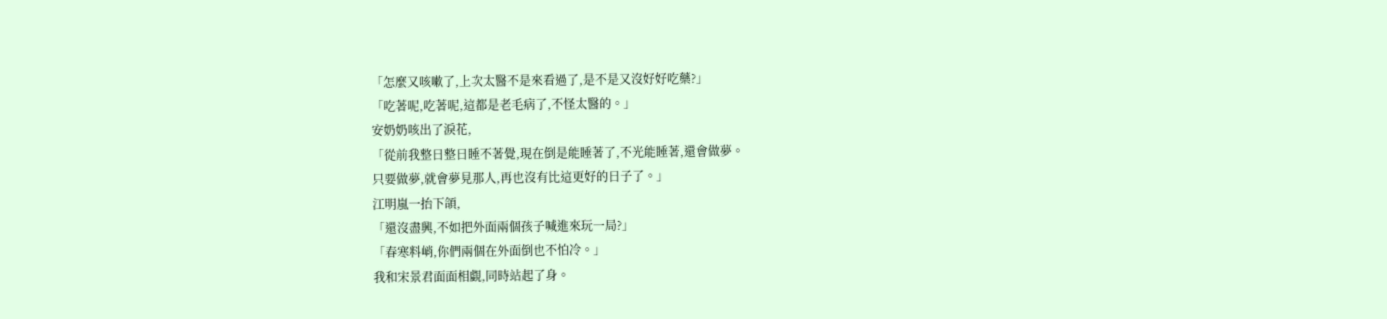「怎麼又咳嗽了,上次太醫不是來看過了,是不是又沒好好吃藥?」
「吃著呢,吃著呢,這都是老毛病了,不怪太醫的。」
安奶奶咳出了淚花,
「從前我整日整日睡不著覺,現在倒是能睡著了,不光能睡著,還會做夢。
只要做夢,就會夢見那人,再也沒有比這更好的日子了。」
江明嵐一抬下頜,
「還沒盡興,不如把外面兩個孩子喊進來玩一局?」
「春寒料峭,你們兩個在外面倒也不怕冷。」
我和宋景君面面相覷,同時站起了身。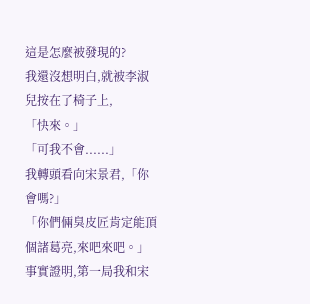這是怎麼被發現的?
我還沒想明白,就被李淑兒按在了椅子上,
「快來。」
「可我不會......」
我轉頭看向宋景君,「你會嗎?」
「你們倆臭皮匠肯定能頂個諸葛亮,來吧來吧。」
事實證明,第一局我和宋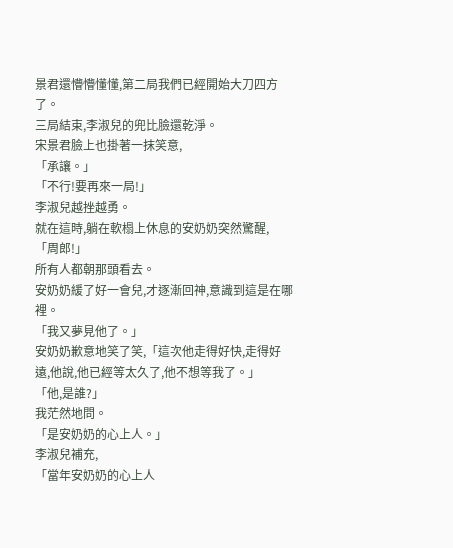景君還懵懵懂懂,第二局我們已經開始大刀四方了。
三局結束,李淑兒的兜比臉還乾淨。
宋景君臉上也掛著一抹笑意,
「承讓。」
「不行!要再來一局!」
李淑兒越挫越勇。
就在這時,躺在軟榻上休息的安奶奶突然驚醒,
「周郎!」
所有人都朝那頭看去。
安奶奶緩了好一會兒,才逐漸回神,意識到這是在哪裡。
「我又夢見他了。」
安奶奶歉意地笑了笑,「這次他走得好快,走得好遠,他說,他已經等太久了,他不想等我了。」
「他,是誰?」
我茫然地問。
「是安奶奶的心上人。」
李淑兒補充,
「當年安奶奶的心上人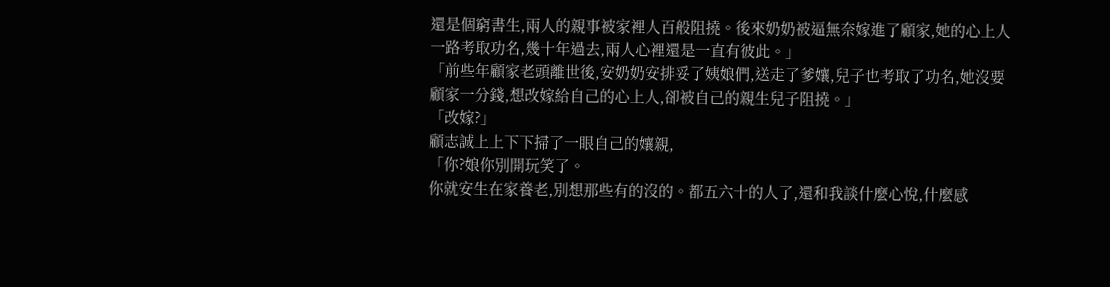還是個窮書生,兩人的親事被家裡人百般阻撓。後來奶奶被逼無奈嫁進了顧家,她的心上人一路考取功名,幾十年過去,兩人心裡還是一直有彼此。」
「前些年顧家老頭離世後,安奶奶安排妥了姨娘們,送走了爹孃,兒子也考取了功名,她沒要顧家一分錢,想改嫁給自己的心上人,卻被自己的親生兒子阻撓。」
「改嫁?」
顧志誠上上下下掃了一眼自己的孃親,
「你?娘你別開玩笑了。
你就安生在家養老,別想那些有的沒的。都五六十的人了,還和我談什麼心悅,什麼感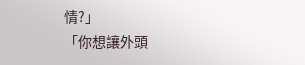情?」
「你想讓外頭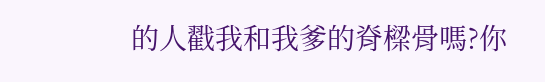的人戳我和我爹的脊樑骨嗎?你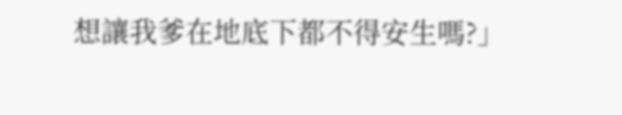想讓我爹在地底下都不得安生嗎?」